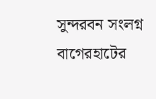সুন্দরবন সংলগ্ন বাগেরহাটের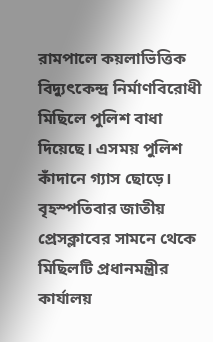রামপালে কয়লাভিত্তিক বিদ্যুৎকেন্দ্র নির্মাণবিরোধী মিছিলে পুলিশ বাধা দিয়েছে। এসময় পুলিশ কাঁদানে গ্যাস ছোড়ে। বৃহস্পতিবার জাতীয় প্রেসক্লাবের সামনে থেকে মিছিলটি প্রধানমন্ত্রীর কার্যালয়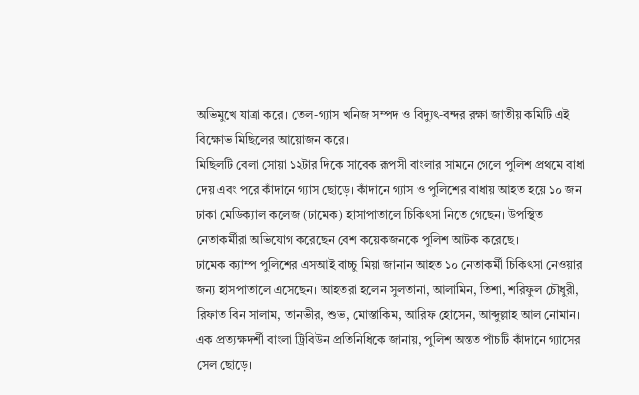অভিমুখে যাত্রা করে। তেল-গ্যাস খনিজ সম্পদ ও বিদ্যুৎ-বন্দর রক্ষা জাতীয় কমিটি এই বিক্ষোভ মিছিলের আয়োজন করে।
মিছিলটি বেলা সোয়া ১২টার দিকে সাবেক রূপসী বাংলার সামনে গেলে পুলিশ প্রথমে বাধা দেয় এবং পরে কাঁদানে গ্যাস ছোড়ে। কাঁদানে গ্যাস ও পুলিশের বাধায় আহত হয়ে ১০ জন ঢাকা মেডিক্যাল কলেজ (ঢামেক) হাসাপাতালে চিকিৎসা নিতে গেছেন। উপস্থিত নেতাকর্মীরা অভিযোগ করেছেন বেশ কয়েকজনকে পুলিশ আটক করেছে।
ঢামেক ক্যাম্প পুলিশের এসআই বাচ্চু মিয়া জানান আহত ১০ নেতাকর্মী চিকিৎসা নেওয়ার জন্য হাসপাতালে এসেছেন। আহতরা হলেন সুলতানা, আলামিন, তিশা, শরিফুল চৌধুরী, রিফাত বিন সালাম, তানভীর, শুভ, মোস্তাকিম, আরিফ হোসেন, আব্দুল্লাহ আল নোমান।
এক প্রত্যক্ষদর্শী বাংলা ট্রিবিউন প্রতিনিধিকে জানায়, পুলিশ অন্তত পাঁচটি কাঁদানে গ্যাসের সেল ছোড়ে।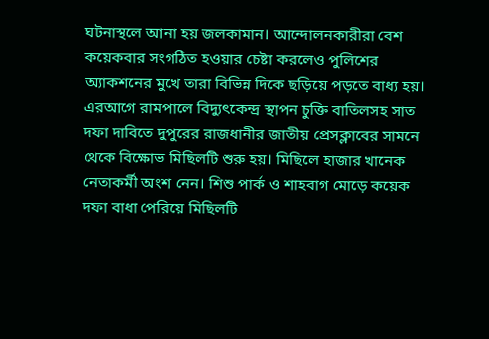ঘটনাস্থলে আনা হয় জলকামান। আন্দোলনকারীরা বেশ কয়েকবার সংগঠিত হওয়ার চেষ্টা করলেও পুলিশের অ্যাকশনের মুখে তারা বিভিন্ন দিকে ছড়িয়ে পড়তে বাধ্য হয়।
এরআগে রামপালে বিদ্যুৎকেন্দ্র স্থাপন চুক্তি বাতিলসহ সাত দফা দাবিতে দুপুরের রাজধানীর জাতীয় প্রেসক্লাবের সামনে থেকে বিক্ষোভ মিছিলটি শুরু হয়। মিছিলে হাজার খানেক নেতাকর্মী অংশ নেন। শিশু পার্ক ও শাহবাগ মোড়ে কয়েক দফা বাধা পেরিয়ে মিছিলটি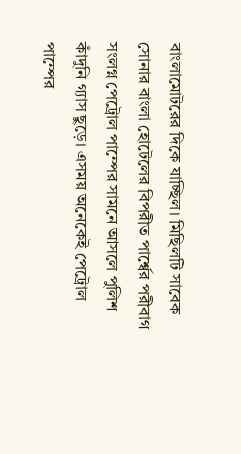বাংলামোটরের দিকে যাচ্ছিল। মিছিলটি সাবেক সোনার বাংলা হোটেলের বিপরীত পার্শ্বের পরীবাগ সংলগ্ন পেট্রোল পাম্পের সামনে আসলে পুলিশ কাঁদুনি গ্যাস ছুড়ে। এসময় অনেকেই পেট্রোল পাম্পের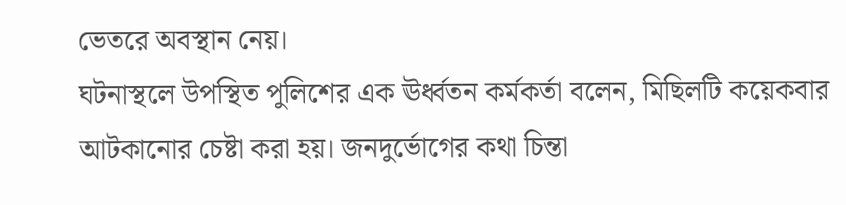ভেতরে অবস্থান নেয়।
ঘটনাস্থলে উপস্থিত পুলিশের এক ঊর্ধ্বতন কর্মকর্তা বলেন, মিছিলটি কয়েকবার আটকানোর চেষ্টা করা হয়। জনদুর্ভোগের কথা চিন্তা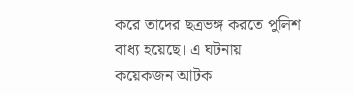করে তাদের ছত্রভঙ্গ করতে পুলিশ বাধ্য হয়েছে। এ ঘটনায় কয়েকজন আটক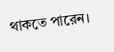থাকতে পারেন।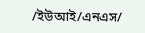/ইউআই/এনএস/